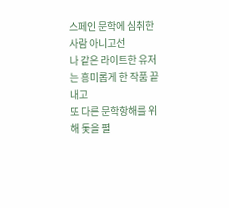스페인 문학에 심취한 사람 아니고선
나 같은 라이트한 유저는 흥미롭게 한 작품 끝내고
또 다른 문학항해를 위해 돛을 펼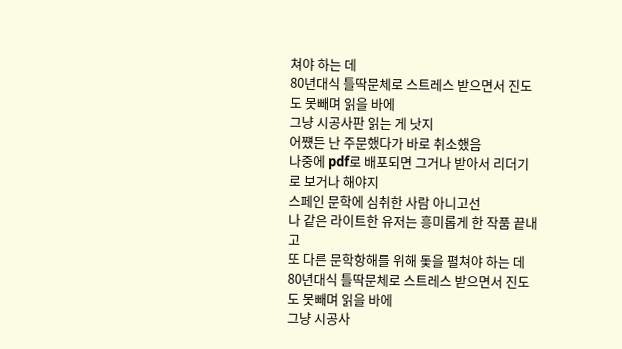쳐야 하는 데
80년대식 틀딱문체로 스트레스 받으면서 진도도 못빼며 읽을 바에
그냥 시공사판 읽는 게 낫지
어쩄든 난 주문했다가 바로 취소했음
나중에 pdf로 배포되면 그거나 받아서 리더기로 보거나 해야지
스페인 문학에 심취한 사람 아니고선
나 같은 라이트한 유저는 흥미롭게 한 작품 끝내고
또 다른 문학항해를 위해 돛을 펼쳐야 하는 데
80년대식 틀딱문체로 스트레스 받으면서 진도도 못빼며 읽을 바에
그냥 시공사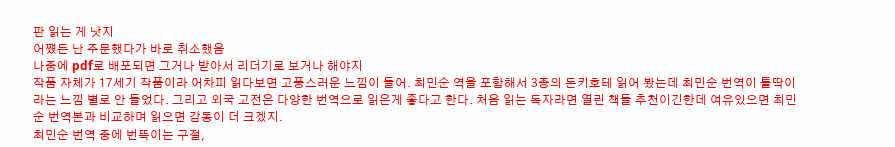판 읽는 게 낫지
어쩄든 난 주문했다가 바로 취소했음
나중에 pdf로 배포되면 그거나 받아서 리더기로 보거나 해야지
작품 자체가 17세기 작품이라 어차피 읽다보면 고풍스러운 느낌이 들어. 최민순 역을 포함해서 3종의 돈키호테 읽어 봤는데 최민순 번역이 틀딱이라는 느낌 별로 안 들었다. 그리고 외국 고전은 다양한 번역으로 읽은게 좋다고 한다. 처음 읽는 독자라면 열린 책들 추천이긴한데 여유있으면 최민순 번역본과 비교하며 읽으면 감동이 더 크겠지.
최민순 번역 중에 번뜩이는 구절,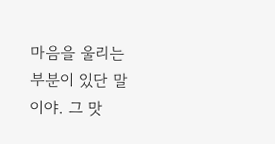마음을 울리는 부분이 있단 말이야. 그 맛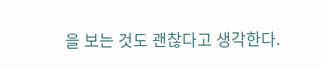을 보는 것도 괜찮다고 생각한다.